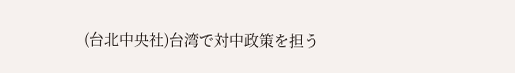(台北中央社)台湾で対中政策を担う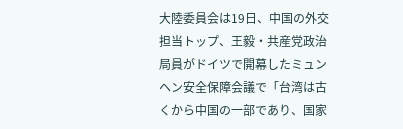大陸委員会は19日、中国の外交担当トップ、王毅・共産党政治局員がドイツで開幕したミュンヘン安全保障会議で「台湾は古くから中国の一部であり、国家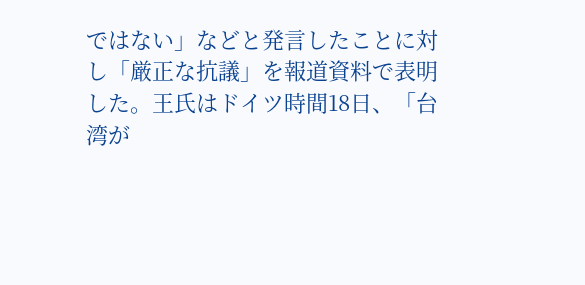ではない」などと発言したことに対し「厳正な抗議」を報道資料で表明した。王氏はドイツ時間18日、「台湾が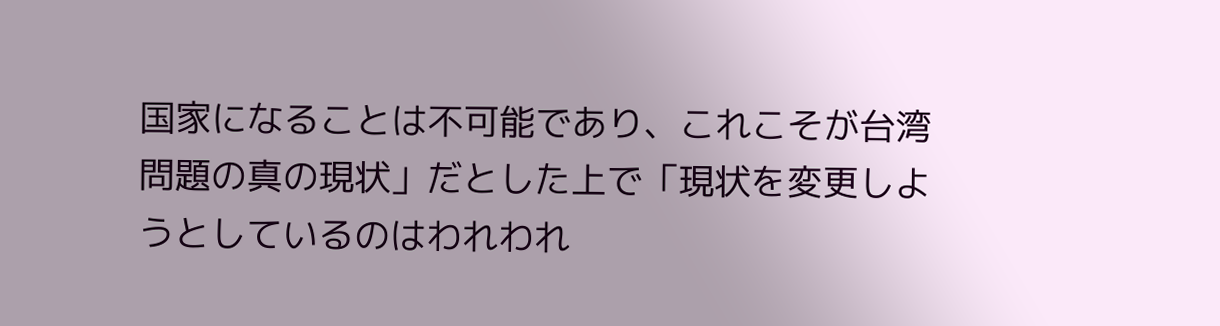国家になることは不可能であり、これこそが台湾問題の真の現状」だとした上で「現状を変更しようとしているのはわれわれ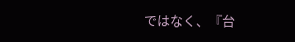ではなく、『台